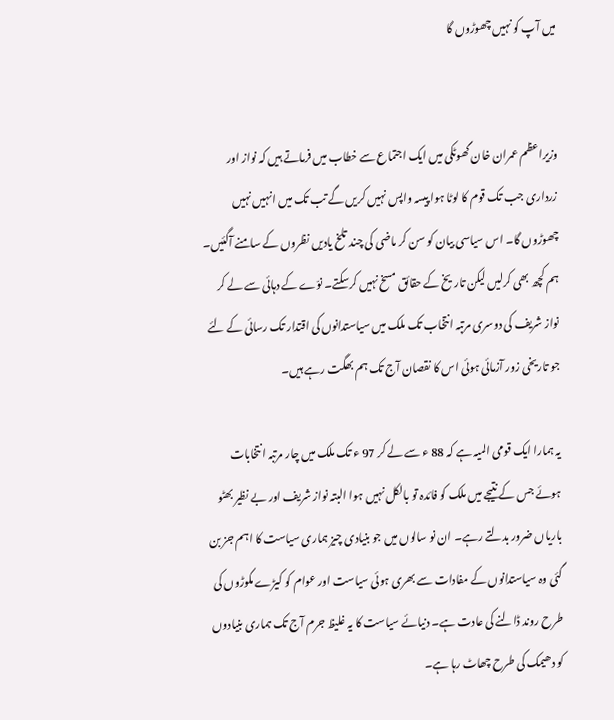میں آپ کو نہیں چھوڑوں گا


وزیراعظم عمران خان گھوٹکی میں ایک اجتماع سے خطاب میں فرماتے ہیں کہ نواز اور زرداری جب تک قوم کا لوٹا ہوا پیسہ واپس نہیں کریں گے تب تک میں انہیں نہیں چھوڑوں گا۔ اس سیاسی بیان کو سن کر ماضی کی چند تلخ یادیں نظروں کے سامنے آگئیں۔ ہم کچھ بھی کرلیں لیکن تاریخ کے حقائق مسخ نہیں کرسکتے۔ نوّے کے دہائی سے لے کر نواز شریف کی دوسری مرتبہ انتخاب تک ملک میں سیاستدانوں کی اقتدار تک رسائی کے لئے جو تاریخی زور آزمائی ہوئی اس کا نقصان آج تک ہم بھگت رہے ہیں۔

یہ ہمارا ایک قومی المیہ ہے کہ 88 ء سے لے کر 97 ء تک ملک میں چار مرتبہ انتخابات ہوئے جس کے نتیجے میں ملک کو فائدہ تو بالکل نہیں ہوا البتہ نواز شریف اور بے نظیر بھٹو باریاں ضرور بدلتے رہے۔ ان نو سالوں میں جو بنیادی چیز ہماری سیاست کا اہم جز بن گئی وہ سیاستدانوں کے مفادات سے بھری ہوئی سیاست اور عوام کو کیڑے مکوڑوں کی طرح روند ڈالنے کی عادت ہے۔ دنیائے سیاست کا یہ غلیظ جرم آج تک ہماری بنیادوں کو دھیمک کی طرح چھاٹ رہا ہے۔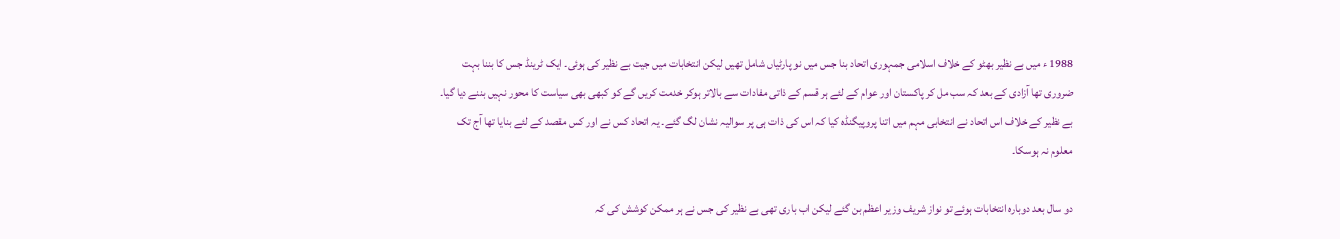1988 ء میں بے نظیر بھٹو کے خلاف اسلامی جمہوری اتحاد بنا جس میں نو پارٹیاں شامل تھیں لیکن انتخابات میں جیت بے نظیر کی ہوئی۔ ایک ٹرینڈ جس کا بننا بہت ضروری تھا آزادی کے بعد کہ سب مل کر پاکستان اور عوام کے لئے ہر قسم کے ذاتی مفادات سے بالاتر ہوکر خدمت کریں گے کو کبھی بھی سیاست کا محور نہیں بننے دیا گیا۔ بے نظیر کے خلاف اس اتحاد نے انتخابی مہم میں اتنا پروپیگنڈہ کیا کہ اس کی ذات ہی پر سوالیہ نشان لگ گئے۔ یہ اتحاد کس نے اور کس مقصد کے لئے بنایا تھا آج تک معلوم نہ ہوسکا۔

دو سال بعد دوبارہ انتخابات ہوئے تو نواز شریف وزیر اعظم بن گئے لیکن اب باری تھی بے نظیر کی جس نے ہر ممکن کوشش کی کہ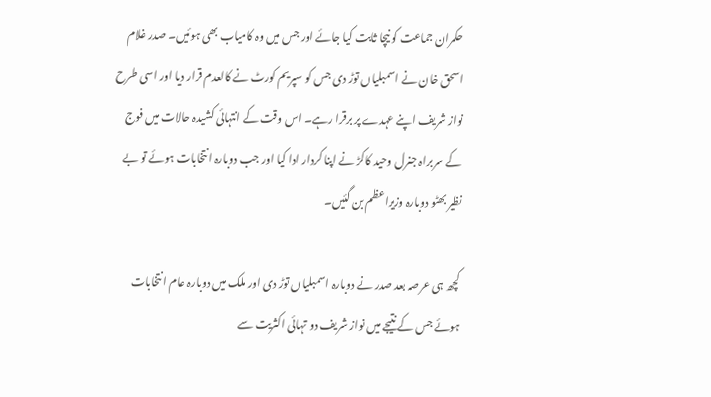حکمران جماعت کو نیچا ثابت کیا جائے اور جس میں وہ کامیاب بھی ہوئیں۔ صدر غلام اسحق خان نے اسمبلیاں توڑ دی جس کو سپریم کورٹ نے کالعدم قرار دیا اور اسی طرح نواز شریف اپنے عہدے پر برقرا رہے۔ اس وقت کے انتہائی کشیدہ حالات میں فوج کے سربراہ جنرل وحید کاکڑ نے اپنا کردار ادا کیا اور جب دوبارہ انتخابات ہوئے تو بے نظیر بھٹو دوبارہ وزیراعظم بن گئیں۔

کچھ ہی عرصہ بعد صدر نے دوبارہ اسمبلیاں توڑ دی اور ملک میں دوبارہ عام انتخابات ہوئے جس کے نتیجے میں نواز شریف دو تہائی اکثریت سے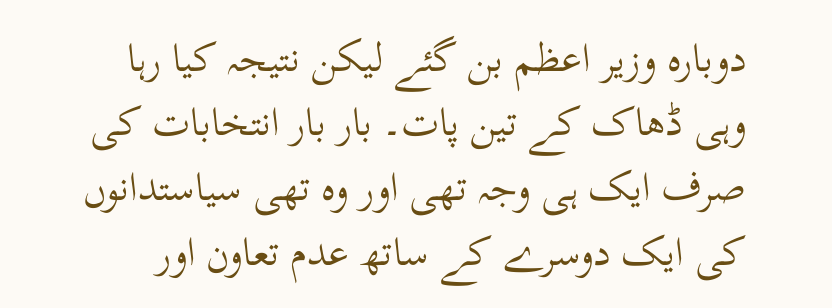دوبارہ وزیر اعظم بن گئے لیکن نتیجہ کیا رہا وہی ڈھاک کے تین پات۔ بار بار انتخابات کی صرف ایک ہی وجہ تھی اور وہ تھی سیاستدانوں کی ایک دوسرے کے ساتھ عدم تعاون اور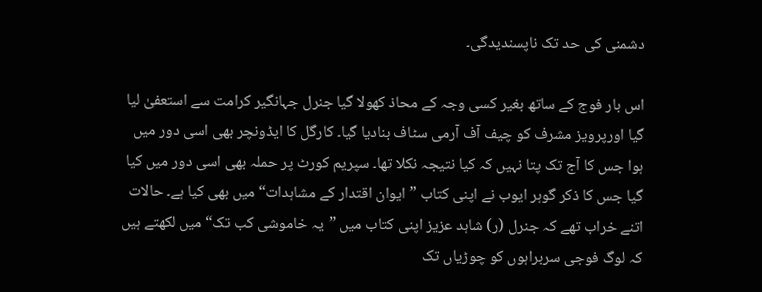دشمنی کی حد تک ناپسندیدگی۔

اس بار فوج کے ساتھ بغیر کسی وجہ کے محاذ کھولا گیا جنرل جہانگیر کرامت سے استعفیٰ لیا گیا اورپرویز مشرف کو چیف آف آرمی سٹاف بنادیا گیا۔ کارگل کا ایڈونچر بھی اسی دور میں ہوا جس کا آج تک پتا نہیں کہ کیا نتیجہ نکلا تھا۔ سپریم کورٹ پر حملہ بھی اسی دور میں کیا گیا جس کا ذکر گوہر ایوب نے اپنی کتاب ”ایوان اقتدار کے مشاہدات“ میں بھی کیا ہے۔ حالات اتنے خراب تھے کہ جنرل (ر) شاہد عزیز اپنی کتاب میں ”یہ خاموشی کب تک“ میں لکھتے ہیں کہ لوگ فوجی سربراہوں کو چوڑیاں تک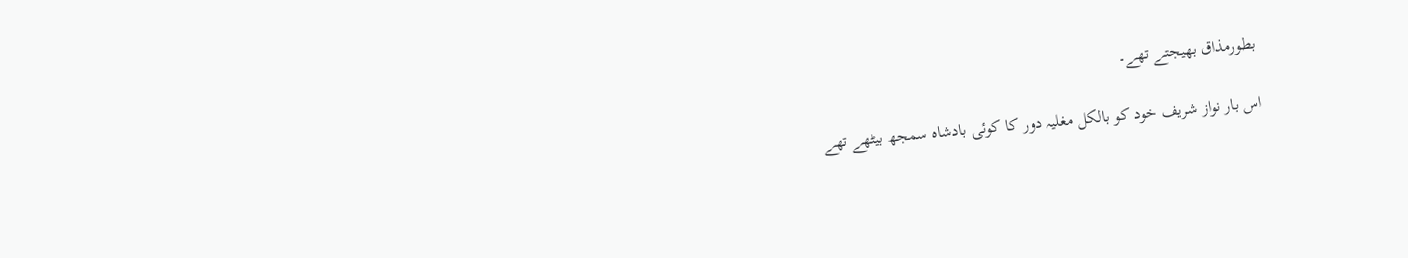بطورمذاق بھیجتے تھے۔

اس بار نواز شریف خود کو بالکل مغلیہ دور کا کوئی بادشاہ سمجھ بیٹھے تھے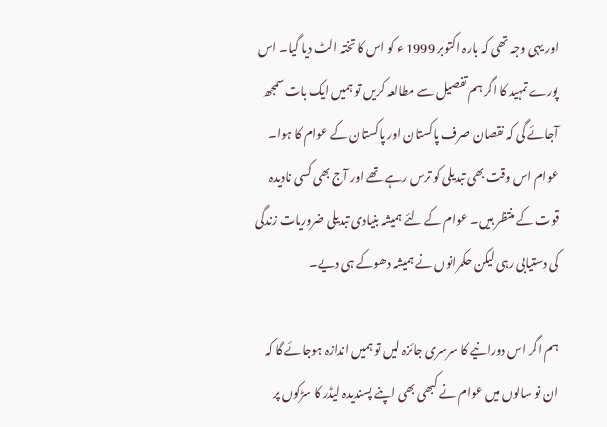اور یہی وجہ تھی کہ بارہ اکتوبر 1999 ء کو اس کا تختہ الٹ دیا گیا۔ اس پورے تمہید کا اگر ہم تفصیل سے مطالعہ کریں تو ہمیں ایک بات سمجھ آجائے گی کہ نقصان صرف پاکستان اور پاکستان کے عوام کا ہوا۔ عوام اس وقت بھی تبدیلی کو ترس رہے تھے اور آج بھی کسی نادیدہ قوت کے منتظر ہیں۔ عوام کے لئے ہمیشہ بنیادی تبدیلی ضروریات زندگی کی دستیابی رہی لیکن حکمرانوں نے ہمیشہ دھوکے ہی دیے۔

ہم اگر اس دورانیے کا سرسری جائزہ لیں تو ہمیں اندازہ ہوجائے گا کہ ان نو سالوں میں عوام نے کبھی بھی اپنے پسندیدہ لیڈر کا سڑکوں پر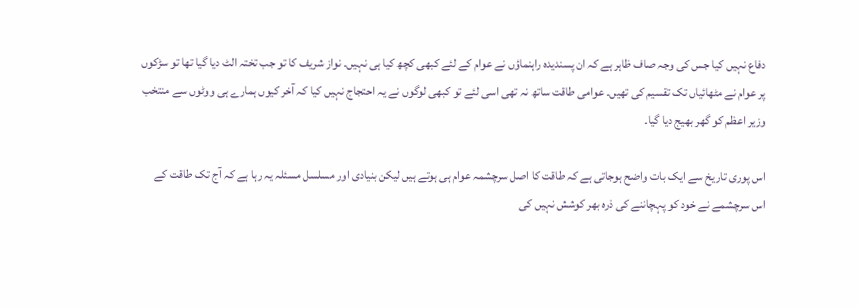دفاع نہیں کیا جس کی وجہ صاف ظاہر ہے کہ ان پسندیدہ راہنماؤں نے عوام کے لئے کبھی کچھ کیا ہی نہیں۔ نواز شریف کا تو جب تختہ الٹ دیا گیا تھا تو سڑکوں پر عوام نے مٹھائیاں تک تقسیم کی تھیں۔ عوامی طاقت ساتھ نہ تھی اسی لئے تو کبھی لوگوں نے یہ احتجاج نہیں کیا کہ آخر کیوں ہمارے ہی ووٹوں سے منتخب وزیر اعظم کو گھر بھیج دیا گیا۔

اس پوری تاریخ سے ایک بات واضح ہوجاتی ہے کہ طاقت کا اصل سرچشمہ عوام ہی ہوتے ہیں لیکن بنیادی اور مسلسل مسئلہ یہ رہا ہے کہ آج تک طاقت کے اس سرچشمے نے خود کو پہچاننے کی ذرہ بھر کوشش نہیں کی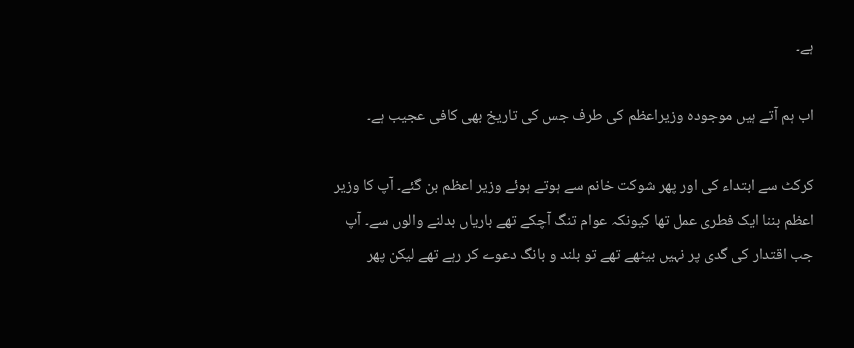ہے۔

اب ہم آتے ہیں موجودہ وزیراعظم کی طرف جس کی تاریخ بھی کافی عجیب ہے۔

کرکٹ سے ابتداء کی اور پھر شوکت خانم سے ہوتے ہوئے وزیر اعظم بن گئے۔ آپ کا وزیر اعظم بننا ایک فطری عمل تھا کیونکہ عوام تنگ آچکے تھے باریاں بدلنے والوں سے۔ آپ جب اقتدار کی گدی پر نہیں بیٹھے تھے تو بلند و بانگ دعوے کر رہے تھے لیکن پھر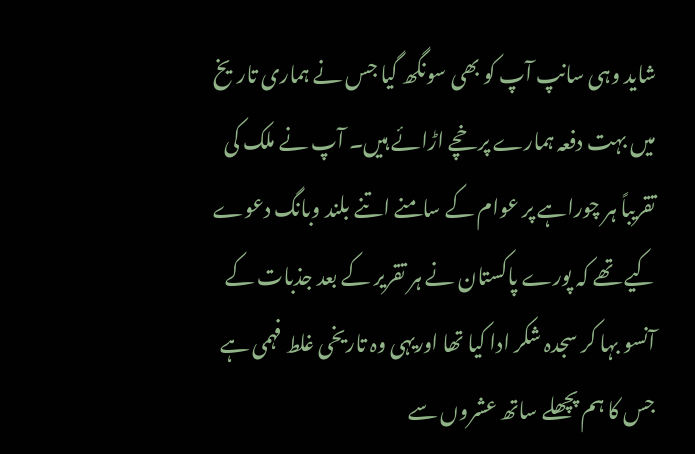شاید وہی سانپ آپ کو بھی سونگھ گیا جس نے ہماری تاریخ میں بہت دفعہ ہمارے پرخچے اڑائے ہیں۔ آپ نے ملک کی تقریباً ہر چوراہے پر عوام کے سامنے اتنے بلند وبانگ دعوے کیے تھے کہ پورے پاکستان نے ہر تقریر کے بعد جذبات کے آنسو بہا کر سجدہ شکر ادا کیا تھا اوریہی وہ تاریخی غلط فہمی ہے جس کا ہم پچھلے ساتھ عشروں سے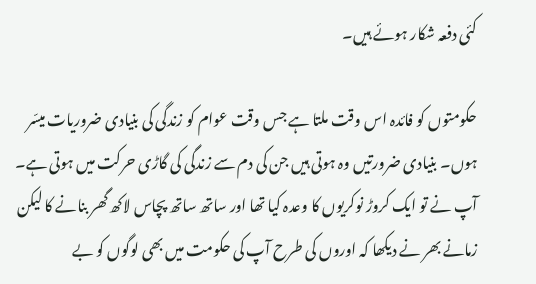کئی دفعہ شکار ہوئے ہیں۔

حکومتوں کو فائدہ اس وقت ملتا ہے جس وقت عوام کو زندگی کی بنیادی ضروریات میسّر ہوں۔ بنیادی ضرورتیں وہ ہوتی ہیں جن کی دم سے زندگی کی گاڑی حرکت میں ہوتی ہے۔ آپ نے تو ایک کروڑ نوکریوں کا وعدہ کیا تھا اور ساتھ ساتھ پچاس لاکھ گھر بنانے کا لیکن زمانے بھر نے دیکھا کہ اوروں کی طرح آپ کی حکومت میں بھی لوگوں کو بے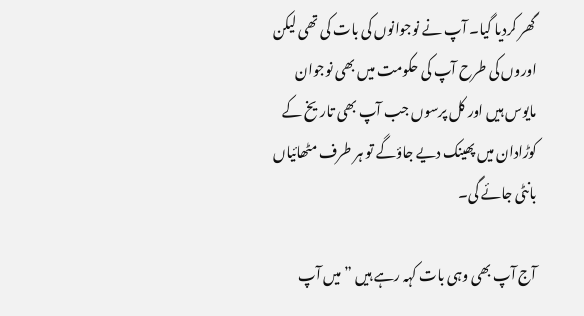گھر کردیا گیا۔ آپ نے نوجوانوں کی بات کی تھی لیکن اوروں کی طرح آپ کی حکومت میں بھی نوجوان مایوس ہیں اور کل پرسوں جب آپ بھی تاریخ کے کوڑادان میں پھینک دیے جاؤگے تو ہر طرف مٹھائیاں بانٹی جائے گی۔

آج آپ بھی وہی بات کہہ رہے ہیں ”میں آپ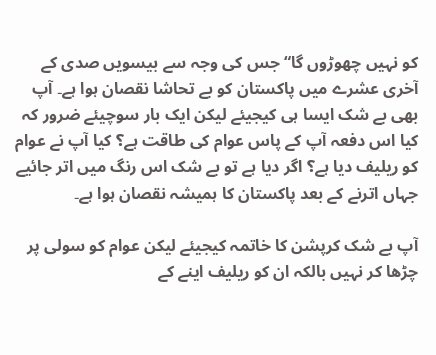کو نہیں چھوڑوں گا“ جس کی وجہ سے بیسویں صدی کے آخری عشرے میں پاکستان کو بے تحاشا نقصان ہوا ہے۔ آپ بھی بے شک ایسا ہی کیجیئے لیکن ایک بار سوچیئے ضرور کہ کیا اس دفعہ آپ کے پاس عوام کی طاقت ہے؟ کیا آپ نے عوام کو ریلیف دیا ہے؟ اگر دیا ہے تو بے شک اس رنگ میں اتر جائیے جہاں اترنے کے بعد پاکستان کا ہمیشہ نقصان ہوا ہے۔

آپ بے شک کرپشن کا خاتمہ کیجیئے لیکن عوام کو سولی پر چڑھا کر نہیں بالکہ ان کو ریلیف اینے کے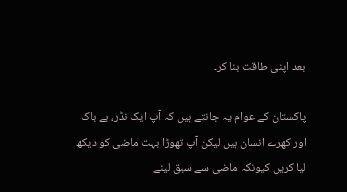بعد اپنی طاقت بنا کر۔

پاکستان کے عوام یہ جانتے ہیں کہ آپ ایک نڈر، بے باک اور کھرے انسان ہیں لیکن آپ تھوڑا بہت ماضی کو دیکھ لیا کریں کیونکہ ماضی سے سبق لینے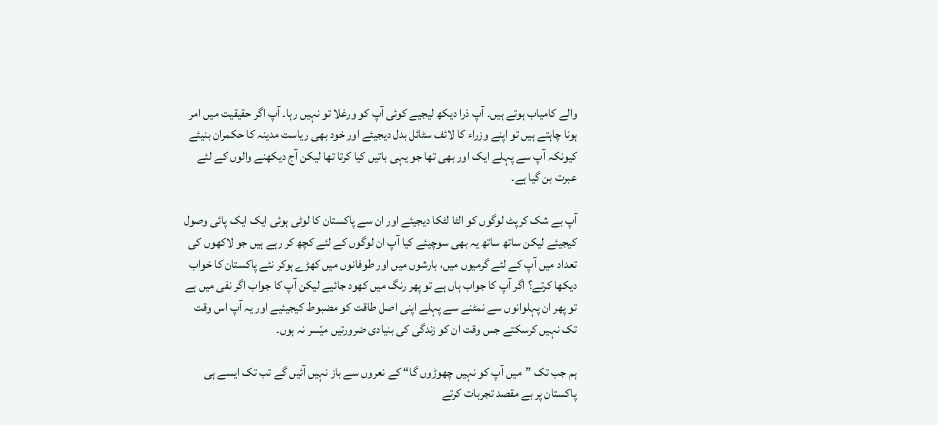والے کامیاب ہوتے ہیں۔ آپ ذرا دیکھ لیجیے کوئی آپ کو ورغلا تو نہیں رہا۔ آپ اگر حقیقیت میں امر ہونا چاہتے ہیں تو اپنے وزراء کا لائف سٹائل بدل دیجیئے اور خود بھی ریاست مدینہ کا حکمران بنیئے کیونکہ آپ سے پہلے ایک اور بھی تھا جو یہی باتیں کیا کرتا تھا لیکن آج دیکھنے والوں کے لئے عبرت بن گیا ہے۔

آپ بے شک کرپٹ لوگوں کو الٹا لٹکا دیجیئے اور ان سے پاکستان کا لوٹی ہوئی ایک ایک پائی وصول کیجیئے لیکن ساتھ ساتھ یہ بھی سوچیئے کیا آپ ان لوگوں کے لئے کچھ کر رہے ہیں جو لاکھوں کی تعداد میں آپ کے لئے گرمیوں میں، بارشوں میں اور طوفانوں میں کھڑے ہوکر نئے پاکستان کا خواب دیکھا کرتے؟ اگر آپ کا جواب ہاں ہے تو پھر رنگ میں کھود جائیے لیکن آپ کا جواب اگر نفی میں ہے تو پھر ان پہلوانوں سے نمٹنے سے پہلے اپنی اصل طاقت کو مضبوط کیجیئیے اور یہ آپ اس وقت تک نہیں کرسکتے جس وقت ان کو زندگی کی بنیادی ضرورتیں میّسر نہ ہوں۔

ہم جب تک ”میں آپ کو نہیں چھوڑوں گا“ کے نعروں سے باز نہیں آئیں گے تب تک ایسے ہی پاکستان پر بے مقصد تجربات کرتے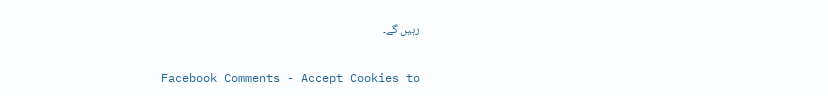رہیں گے۔


Facebook Comments - Accept Cookies to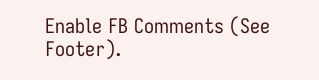Enable FB Comments (See Footer).